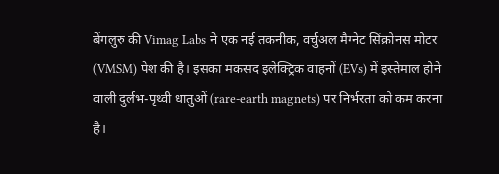बेंगलुरु की Vimag Labs ने एक नई तकनीक, वर्चुअल मैग्नेट सिंक्रोनस मोटर (VMSM) पेश की है। इसका मकसद इलेक्ट्रिक वाहनों (EVs) में इस्तेमाल होने वाली दुर्लभ-पृथ्वी धातुओं (rare-earth magnets) पर निर्भरता को कम करना है।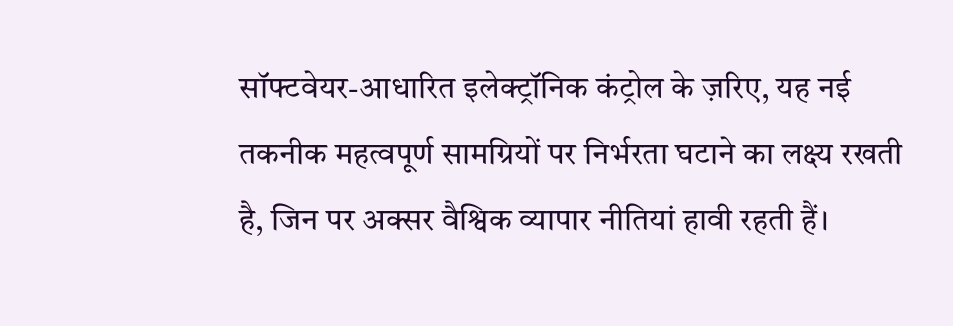सॉफ्टवेयर-आधारित इलेक्ट्रॉनिक कंट्रोल के ज़रिए, यह नई तकनीक महत्वपूर्ण सामग्रियों पर निर्भरता घटाने का लक्ष्य रखती है, जिन पर अक्सर वैश्विक व्यापार नीतियां हावी रहती हैं।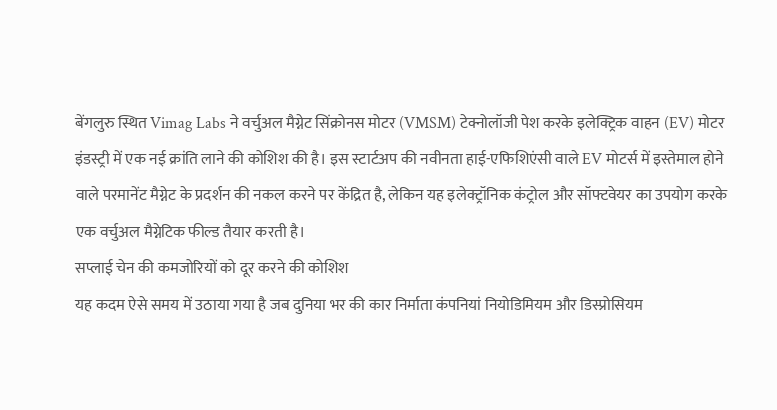बेंगलुरु स्थित Vimag Labs ने वर्चुअल मैग्नेट सिंक्रोनस मोटर (VMSM) टेक्नोलॉजी पेश करके इलेक्ट्रिक वाहन (EV) मोटर इंडस्ट्री में एक नई क्रांति लाने की कोशिश की है। इस स्टार्टअप की नवीनता हाई-एफिशिएंसी वाले EV मोटर्स में इस्तेमाल होने वाले परमानेंट मैग्नेट के प्रदर्शन की नकल करने पर केंद्रित है, लेकिन यह इलेक्ट्रॉनिक कंट्रोल और सॉफ्टवेयर का उपयोग करके एक वर्चुअल मैग्नेटिक फील्ड तैयार करती है।
सप्लाई चेन की कमजोरियों को दूर करने की कोशिश
यह कदम ऐसे समय में उठाया गया है जब दुनिया भर की कार निर्माता कंपनियां नियोडिमियम और डिस्प्रोसियम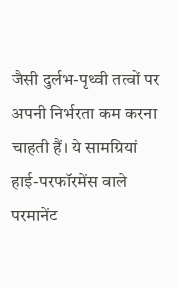जैसी दुर्लभ-पृथ्वी तत्वों पर अपनी निर्भरता कम करना चाहती हैं। ये सामग्रियां हाई-परफॉरमेंस वाले परमानेंट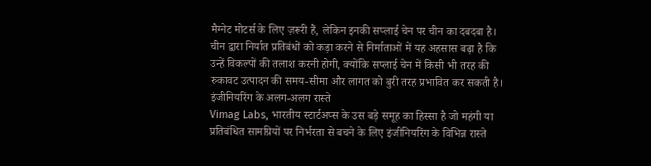मैग्नेट मोटर्स के लिए ज़रूरी हैं, लेकिन इनकी सप्लाई चेन पर चीन का दबदबा है। चीन द्वारा निर्यात प्रतिबंधों को कड़ा करने से निर्माताओं में यह अहसास बढ़ा है कि उन्हें विकल्पों की तलाश करनी होगी, क्योंकि सप्लाई चेन में किसी भी तरह की रुकावट उत्पादन की समय-सीमा और लागत को बुरी तरह प्रभावित कर सकती है।
इंजीनियरिंग के अलग-अलग रास्ते
Vimag Labs, भारतीय स्टार्टअप्स के उस बड़े समूह का हिस्सा है जो महंगी या प्रतिबंधित सामग्रियों पर निर्भरता से बचने के लिए इंजीनियरिंग के विभिन्न रास्ते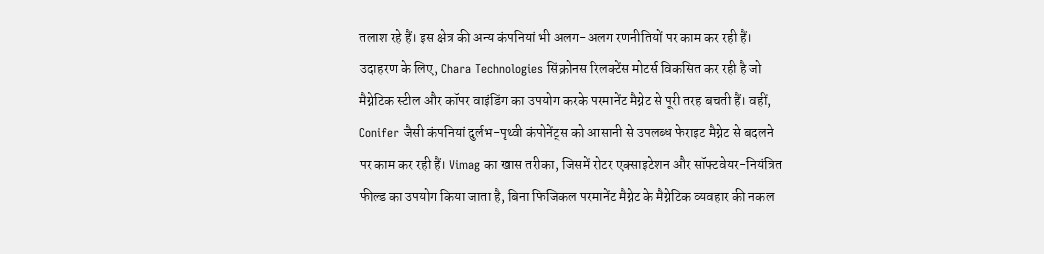तलाश रहे हैं। इस क्षेत्र की अन्य कंपनियां भी अलग-अलग रणनीतियों पर काम कर रही हैं। उदाहरण के लिए, Chara Technologies सिंक्रोनस रिलक्टेंस मोटर्स विकसित कर रही है जो मैग्नेटिक स्टील और कॉपर वाइंडिंग का उपयोग करके परमानेंट मैग्नेट से पूरी तरह बचती हैं। वहीं, Conifer जैसी कंपनियां दुर्लभ-पृथ्वी कंपोनेंट्स को आसानी से उपलब्ध फेराइट मैग्नेट से बदलने पर काम कर रही हैं। Vimag का खास तरीका, जिसमें रोटर एक्साइटेशन और सॉफ्टवेयर-नियंत्रित फील्ड का उपयोग किया जाता है, बिना फिजिकल परमानेंट मैग्नेट के मैग्नेटिक व्यवहार की नकल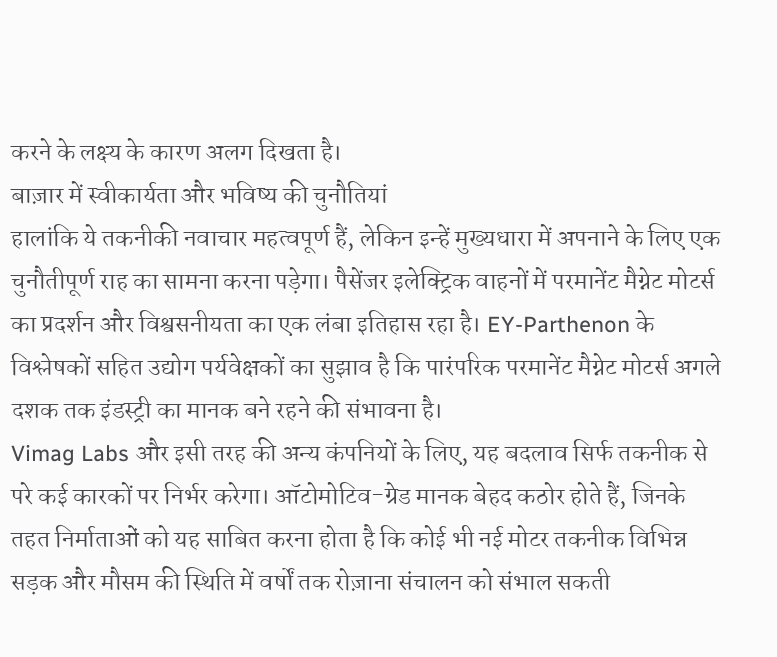करने के लक्ष्य के कारण अलग दिखता है।
बाज़ार में स्वीकार्यता और भविष्य की चुनौतियां
हालांकि ये तकनीकी नवाचार महत्वपूर्ण हैं, लेकिन इन्हें मुख्यधारा में अपनाने के लिए एक चुनौतीपूर्ण राह का सामना करना पड़ेगा। पैसेंजर इलेक्ट्रिक वाहनों में परमानेंट मैग्नेट मोटर्स का प्रदर्शन और विश्वसनीयता का एक लंबा इतिहास रहा है। EY-Parthenon के विश्लेषकों सहित उद्योग पर्यवेक्षकों का सुझाव है कि पारंपरिक परमानेंट मैग्नेट मोटर्स अगले दशक तक इंडस्ट्री का मानक बने रहने की संभावना है।
Vimag Labs और इसी तरह की अन्य कंपनियों के लिए, यह बदलाव सिर्फ तकनीक से परे कई कारकों पर निर्भर करेगा। ऑटोमोटिव-ग्रेड मानक बेहद कठोर होते हैं, जिनके तहत निर्माताओं को यह साबित करना होता है कि कोई भी नई मोटर तकनीक विभिन्न सड़क और मौसम की स्थिति में वर्षों तक रोज़ाना संचालन को संभाल सकती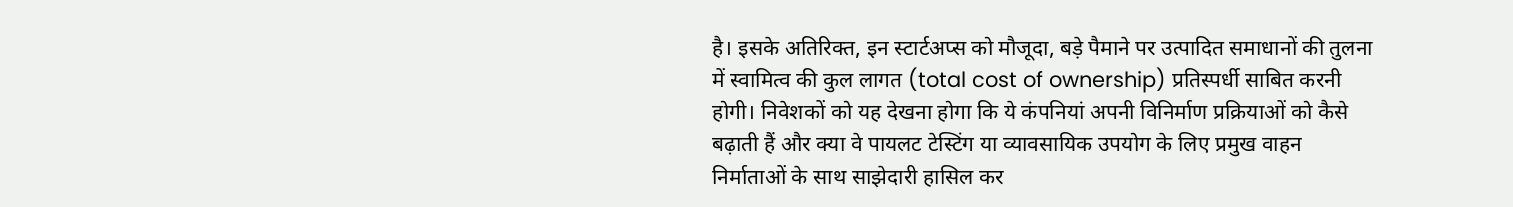है। इसके अतिरिक्त, इन स्टार्टअप्स को मौजूदा, बड़े पैमाने पर उत्पादित समाधानों की तुलना में स्वामित्व की कुल लागत (total cost of ownership) प्रतिस्पर्धी साबित करनी होगी। निवेशकों को यह देखना होगा कि ये कंपनियां अपनी विनिर्माण प्रक्रियाओं को कैसे बढ़ाती हैं और क्या वे पायलट टेस्टिंग या व्यावसायिक उपयोग के लिए प्रमुख वाहन निर्माताओं के साथ साझेदारी हासिल कर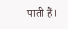पाती हैं।